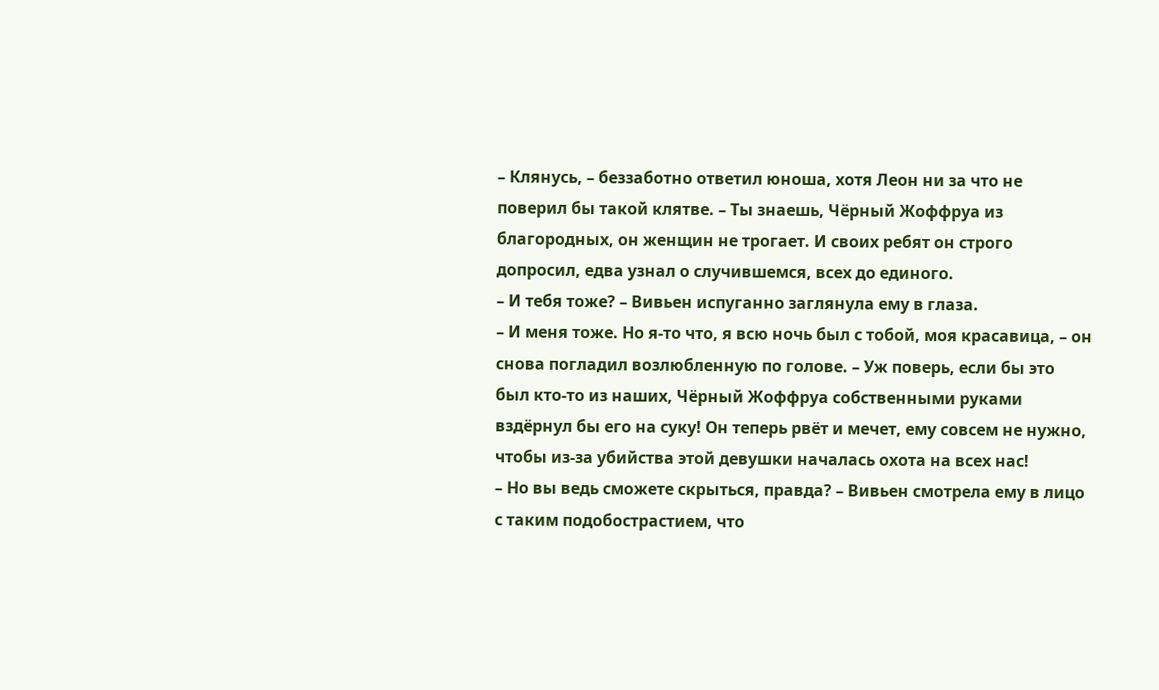– Клянусь, – беззаботно ответил юноша, хотя Леон ни за что не поверил бы такой клятве. – Ты знаешь, Чёрный Жоффруа из благородных, он женщин не трогает. И своих ребят он строго допросил, едва узнал о случившемся, всех до единого.
– И тебя тоже? – Вивьен испуганно заглянула ему в глаза.
– И меня тоже. Но я-то что, я всю ночь был с тобой, моя красавица, – он снова погладил возлюбленную по голове. – Уж поверь, если бы это был кто-то из наших, Чёрный Жоффруа собственными руками вздёрнул бы его на суку! Он теперь рвёт и мечет, ему совсем не нужно, чтобы из-за убийства этой девушки началась охота на всех нас!
– Но вы ведь сможете скрыться, правда? – Вивьен смотрела ему в лицо с таким подобострастием, что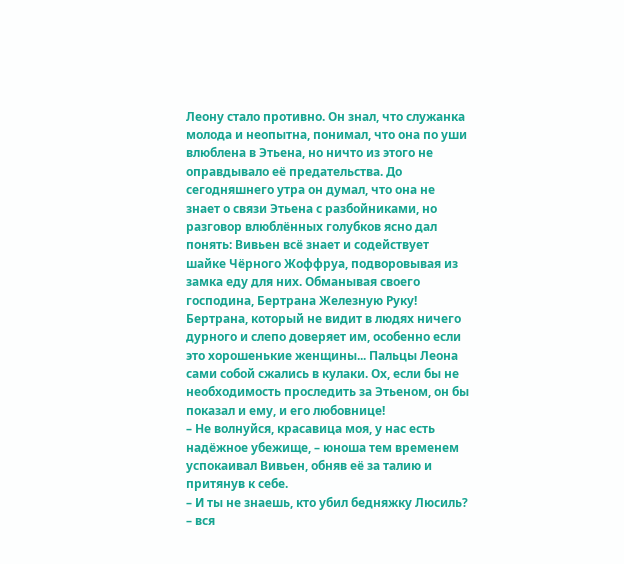Леону стало противно. Он знал, что служанка молода и неопытна, понимал, что она по уши влюблена в Этьена, но ничто из этого не оправдывало её предательства. До сегодняшнего утра он думал, что она не знает о связи Этьена с разбойниками, но разговор влюблённых голубков ясно дал понять: Вивьен всё знает и содействует шайке Чёрного Жоффруа, подворовывая из замка еду для них. Обманывая своего господина, Бертрана Железную Руку! Бертрана, который не видит в людях ничего дурного и слепо доверяет им, особенно если это хорошенькие женщины... Пальцы Леона сами собой сжались в кулаки. Ох, если бы не необходимость проследить за Этьеном, он бы показал и ему, и его любовнице!
– Не волнуйся, красавица моя, у нас есть надёжное убежище, – юноша тем временем успокаивал Вивьен, обняв её за талию и притянув к себе.
– И ты не знаешь, кто убил бедняжку Люсиль? – вся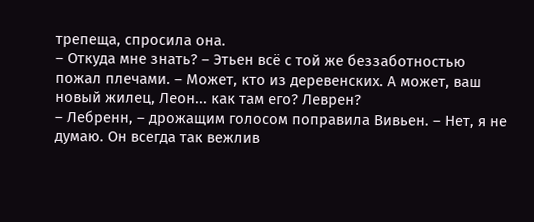трепеща, спросила она.
– Откуда мне знать? – Этьен всё с той же беззаботностью пожал плечами. – Может, кто из деревенских. А может, ваш новый жилец, Леон... как там его? Леврен?
– Лебренн, – дрожащим голосом поправила Вивьен. – Нет, я не думаю. Он всегда так вежлив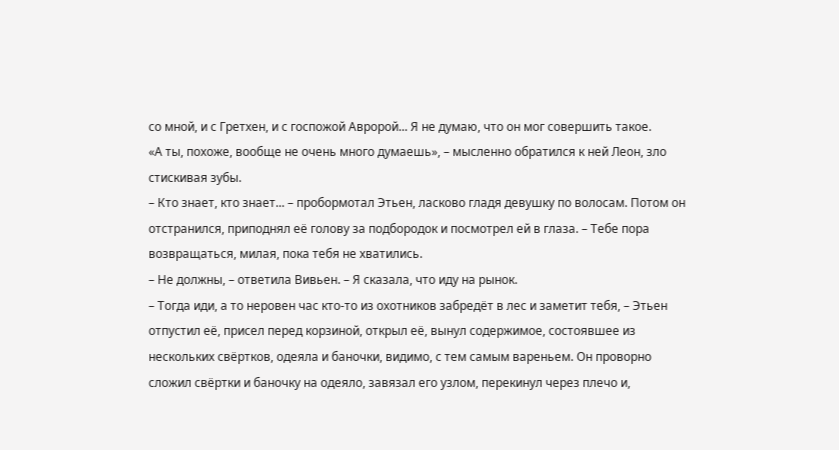со мной, и с Гретхен, и с госпожой Авророй... Я не думаю, что он мог совершить такое.
«А ты, похоже, вообще не очень много думаешь», – мысленно обратился к ней Леон, зло стискивая зубы.
– Кто знает, кто знает... – пробормотал Этьен, ласково гладя девушку по волосам. Потом он отстранился, приподнял её голову за подбородок и посмотрел ей в глаза. – Тебе пора возвращаться, милая, пока тебя не хватились.
– Не должны, – ответила Вивьен. – Я сказала, что иду на рынок.
– Тогда иди, а то неровен час кто-то из охотников забредёт в лес и заметит тебя, – Этьен отпустил её, присел перед корзиной, открыл её, вынул содержимое, состоявшее из нескольких свёртков, одеяла и баночки, видимо, с тем самым вареньем. Он проворно сложил свёртки и баночку на одеяло, завязал его узлом, перекинул через плечо и,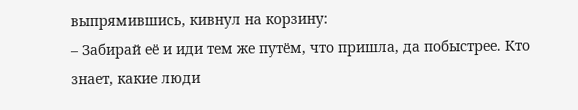выпрямившись, кивнул на корзину:
– Забирай её и иди тем же путём, что пришла, да побыстрее. Кто знает, какие люди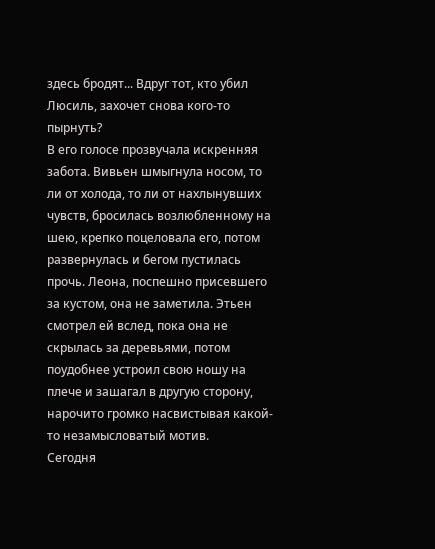здесь бродят... Вдруг тот, кто убил Люсиль, захочет снова кого-то пырнуть?
В его голосе прозвучала искренняя забота. Вивьен шмыгнула носом, то ли от холода, то ли от нахлынувших чувств, бросилась возлюбленному на шею, крепко поцеловала его, потом развернулась и бегом пустилась прочь. Леона, поспешно присевшего за кустом, она не заметила. Этьен смотрел ей вслед, пока она не скрылась за деревьями, потом поудобнее устроил свою ношу на плече и зашагал в другую сторону, нарочито громко насвистывая какой-то незамысловатый мотив.
Сегодня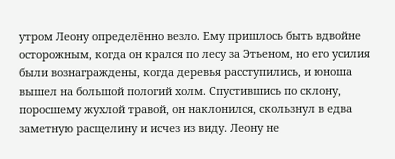утром Леону определённо везло. Ему пришлось быть вдвойне осторожным, когда он крался по лесу за Этьеном, но его усилия были вознаграждены, когда деревья расступились, и юноша вышел на большой пологий холм. Спустившись по склону, поросшему жухлой травой, он наклонился, скользнул в едва заметную расщелину и исчез из виду. Леону не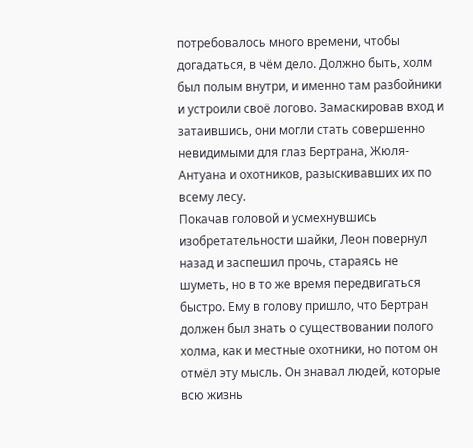потребовалось много времени, чтобы догадаться, в чём дело. Должно быть, холм был полым внутри, и именно там разбойники и устроили своё логово. Замаскировав вход и затаившись, они могли стать совершенно невидимыми для глаз Бертрана, Жюля-Антуана и охотников, разыскивавших их по всему лесу.
Покачав головой и усмехнувшись изобретательности шайки, Леон повернул назад и заспешил прочь, стараясь не шуметь, но в то же время передвигаться быстро. Ему в голову пришло, что Бертран должен был знать о существовании полого холма, как и местные охотники, но потом он отмёл эту мысль. Он знавал людей, которые всю жизнь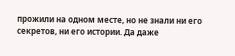прожили на одном месте, но не знали ни его секретов, ни его истории. Да даже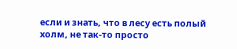если и знать, что в лесу есть полый холм, не так-то просто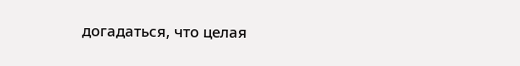догадаться, что целая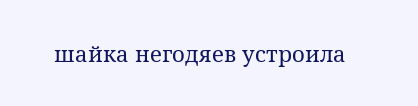шайка негодяев устроила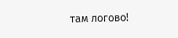там логово!